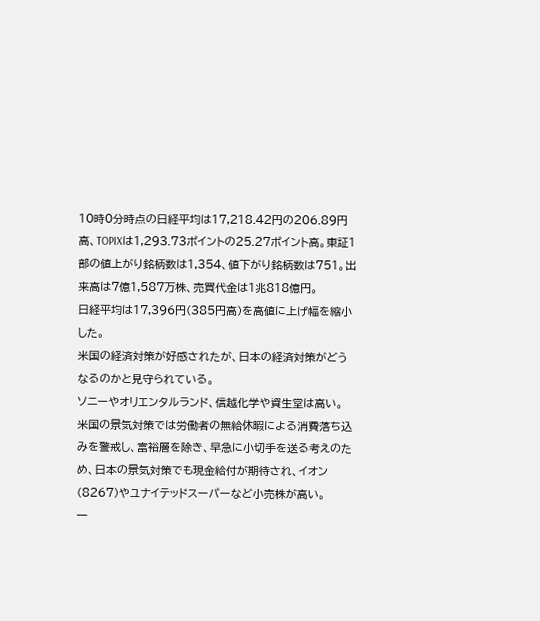10時0分時点の日経平均は17,218.42円の206.89円高、TOPIXは1,293.73ポイントの25.27ポイント高。東証1部の値上がり銘柄数は1,354、値下がり銘柄数は751。出来高は7億1,587万株、売買代金は1兆818億円。
日経平均は17,396円(385円高)を高値に上げ幅を縮小した。
米国の経済対策が好感されたが、日本の経済対策がどうなるのかと見守られている。
ソニーやオリエンタルランド、信越化学や資生堂は高い。
米国の景気対策では労働者の無給休暇による消費落ち込みを警戒し、富裕層を除き、早急に小切手を送る考えのため、日本の景気対策でも現金給付が期待され、イオン(8267)やユナイテッドスーパーなど小売株が高い。
一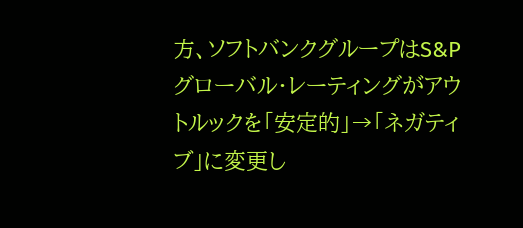方、ソフトバンクグループはS&Pグローバル・レーティングがアウトルックを「安定的」→「ネガティブ」に変更し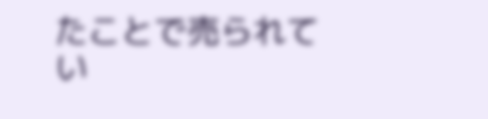たことで売られてい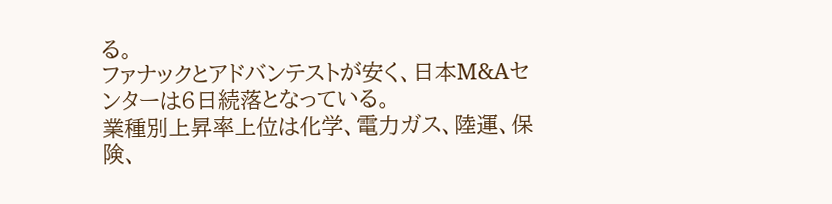る。
ファナックとアドバンテストが安く、日本M&Aセンターは6日続落となっている。
業種別上昇率上位は化学、電力ガス、陸運、保険、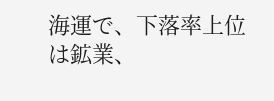海運で、下落率上位は鉱業、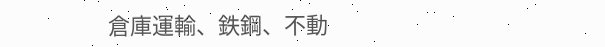倉庫運輸、鉄鋼、不動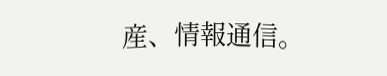産、情報通信。